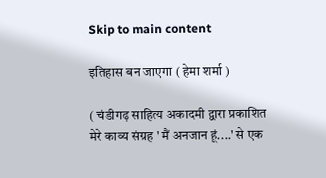Skip to main content

इतिहास बन जाएगा ( हेमा शर्मा )

( चंडीगढ़ साहित्य अकादमी द्वारा प्रकाशित मेरे काव्य संग्रह ' मैं अनजान हूं....' से एक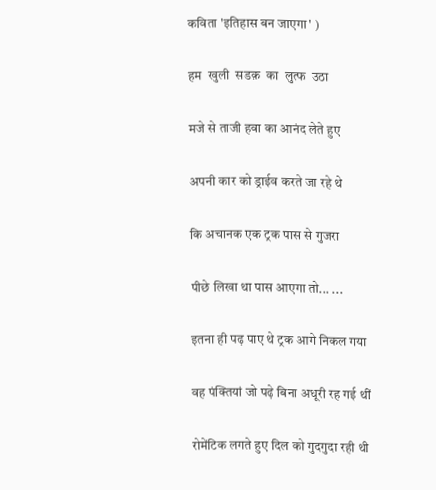कविता 'इतिहास बन जाएगा' )

हम  खुली  सडक़  का  लुत्फ  उठा

मजे से ताजी हवा का आनंद लेते हुए

अपनी कार को ड्राईव करते जा रहे थे

कि अचानक एक ट्रक पास से गुजरा

पीछे लिखा था पास आएगा तो... ...

इतना ही पढ़ पाए थे ट्रक आगे निकल गया

वह पंक्तियां जो पढ़े बिना अधूरी रह गई थीं

रोमेंटिक लगते हुए दिल को गुदगुदा रही थी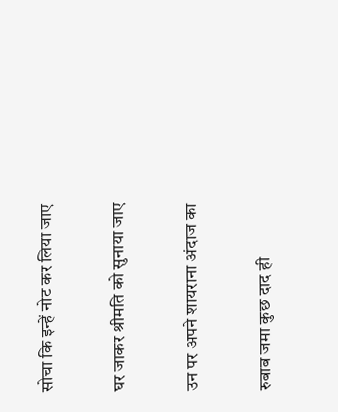सोचा कि इन्हें नोट कर लिया जाए

घर जाकर श्रीमति को सुनाया जाए

उन पर अपने शायराना अंदाज का

रुबाब जमा कुछ दाद ही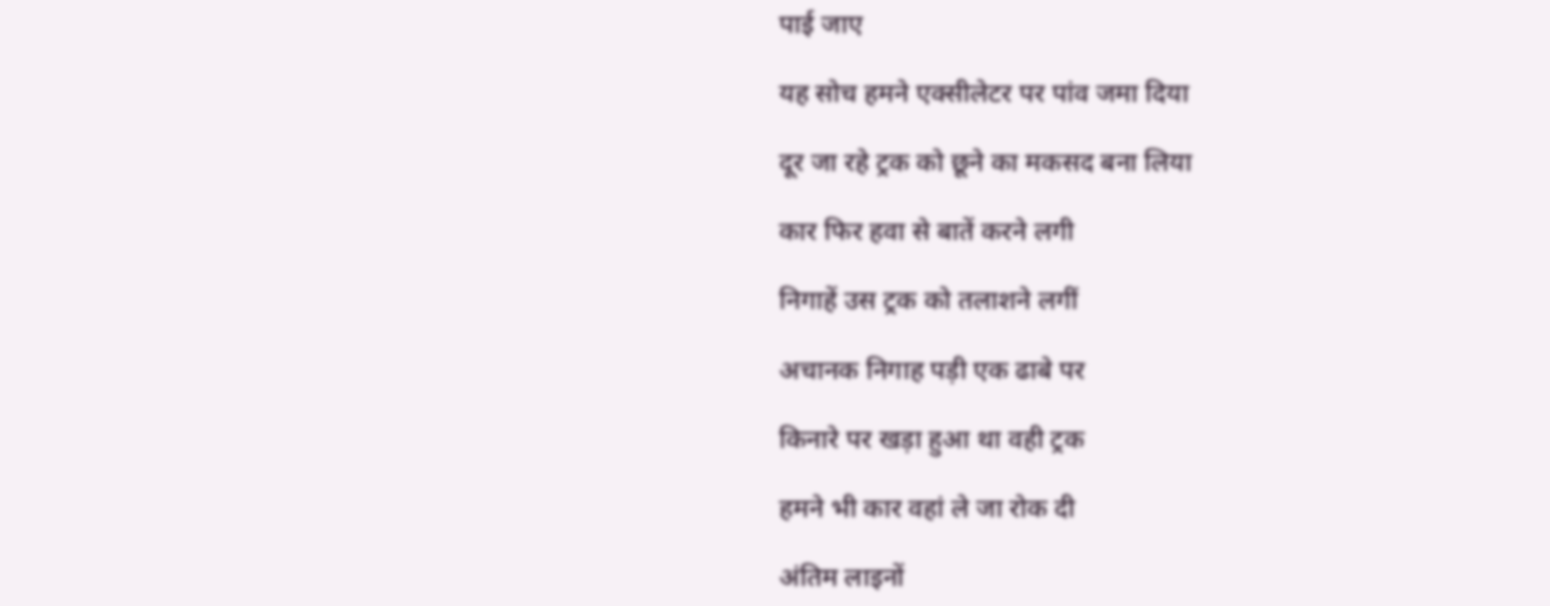पाई जाए

यह सोच हमने एक्सीलेटर पर पांव जमा दिया

दूर जा रहे ट्रक को छूने का मकसद बना लिया

कार फिर हवा से बातें करने लगी

निगाहें उस ट्रक को तलाशने लगीं

अचानक निगाह पड़ी एक ढाबे पर

किनारे पर खड़ा हुआ था वही ट्रक

हमने भी कार वहां ले जा रोक दी

अंतिम लाइनों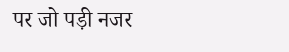पर जो पड़ी नजर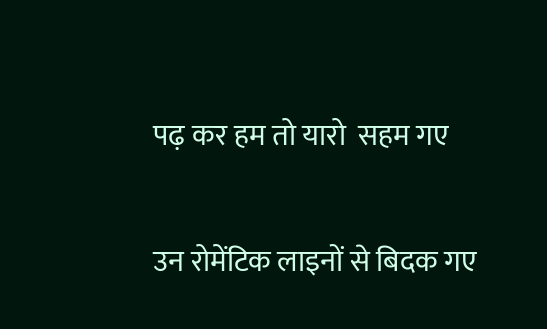पढ़ कर हम तो यारो  सहम गए

उन रोमेंटिक लाइनों से बिदक गए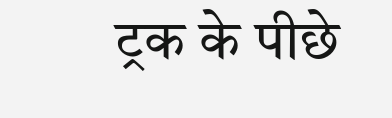ट्रक के पीछे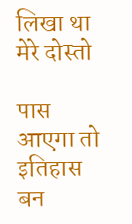लिखा था  मेरे दोस्तो

पास आएगा तो इतिहास बन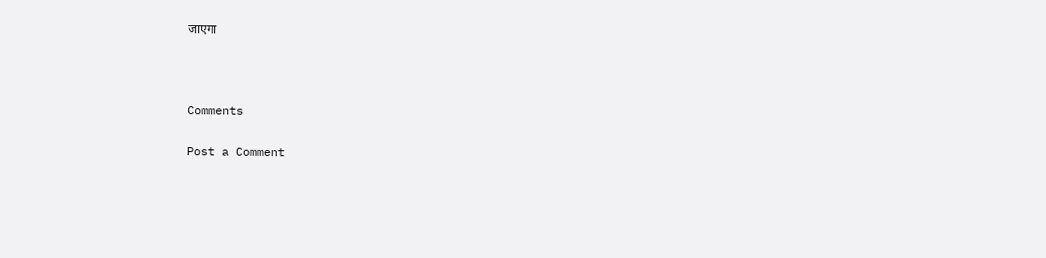जाएगा



Comments

Post a Comment